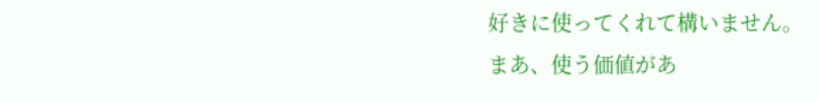好きに使ってくれて構いません。
まあ、使う価値があ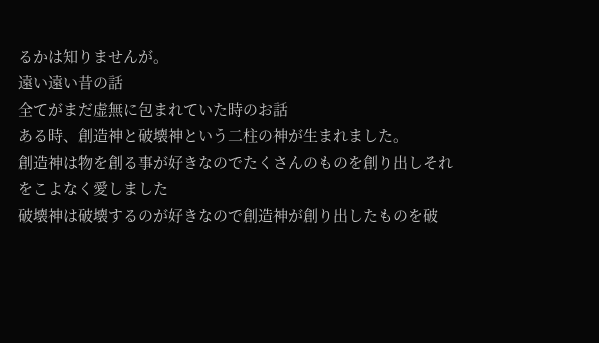るかは知りませんが。
遠い遠い昔の話
全てがまだ虚無に包まれていた時のお話
ある時、創造神と破壊神という二柱の神が生まれました。
創造神は物を創る事が好きなのでたくさんのものを創り出しそれをこよなく愛しました
破壊神は破壊するのが好きなので創造神が創り出したものを破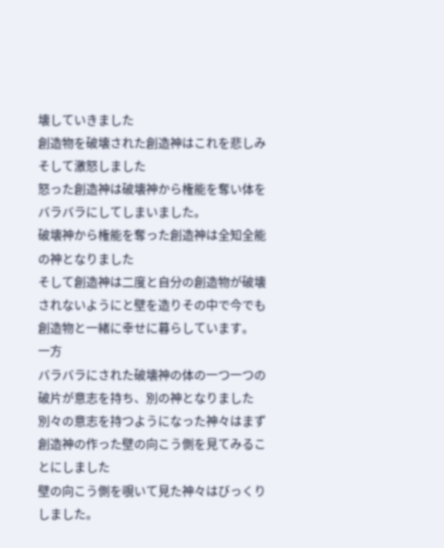壊していきました
創造物を破壊された創造神はこれを悲しみ
そして激怒しました
怒った創造神は破壊神から権能を奪い体をバラバラにしてしまいました。
破壊神から権能を奪った創造神は全知全能の神となりました
そして創造神は二度と自分の創造物が破壊されないようにと壁を造りその中で今でも創造物と一緒に幸せに暮らしています。
一方
バラバラにされた破壊神の体の一つ一つの破片が意志を持ち、別の神となりました
別々の意志を持つようになった神々はまず
創造神の作った壁の向こう側を見てみることにしました
壁の向こう側を覗いて見た神々はびっくりしました。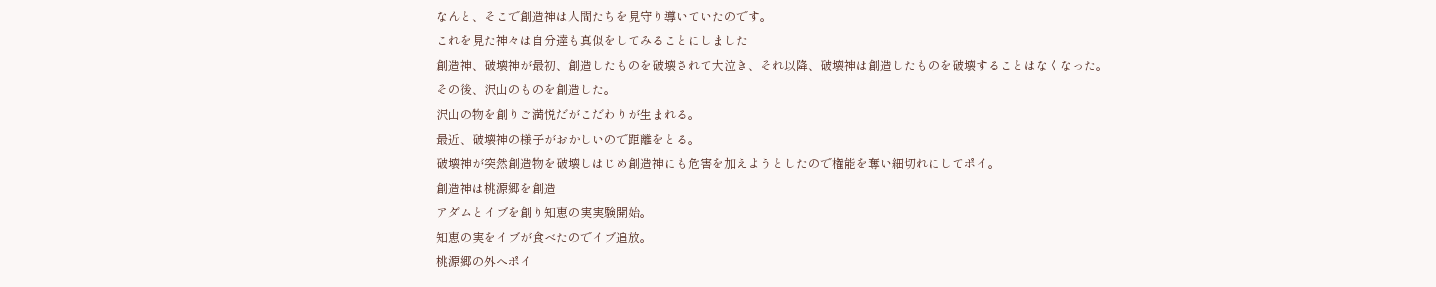なんと、そこで創造神は人間たちを見守り導いていたのです。
これを見た神々は自分達も真似をしてみることにしました
創造神、破壊神が最初、創造したものを破壊されて大泣き、それ以降、破壊神は創造したものを破壊することはなくなった。
その後、沢山のものを創造した。
沢山の物を創りご満悦だがこだわりが生まれる。
最近、破壊神の様子がおかしいので距離をとる。
破壊神が突然創造物を破壊しはじめ創造神にも危害を加えようとしたので権能を奪い細切れにしてポイ。
創造神は桃源郷を創造
アダムとイブを創り知恵の実実験開始。
知恵の実をイブが食べたのでイブ追放。
桃源郷の外へポイ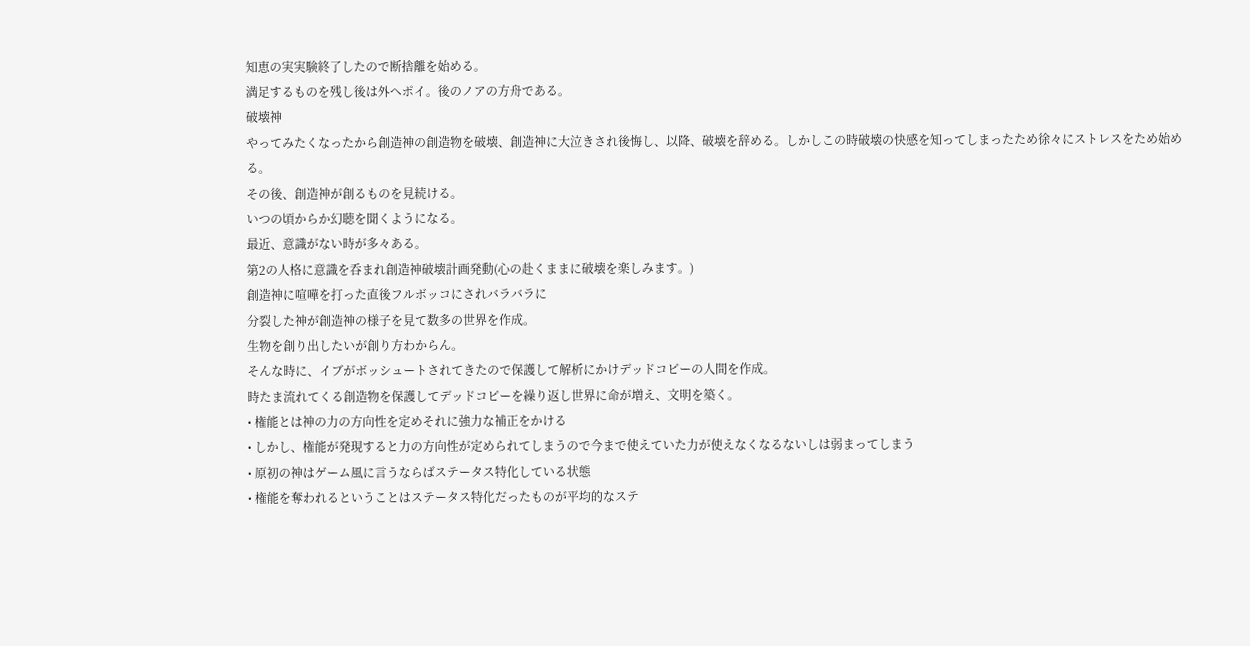知恵の実実験終了したので断捨離を始める。
満足するものを残し後は外へポイ。後のノアの方舟である。
破壊神
やってみたくなったから創造神の創造物を破壊、創造神に大泣きされ後悔し、以降、破壊を辞める。しかしこの時破壊の快感を知ってしまったため徐々にストレスをため始める。
その後、創造神が創るものを見続ける。
いつの頃からか幻聴を聞くようになる。
最近、意識がない時が多々ある。
第2の人格に意識を呑まれ創造神破壊計画発動(心の赴くままに破壊を楽しみます。)
創造神に喧嘩を打った直後フルボッコにされバラバラに
分裂した神が創造神の様子を見て数多の世界を作成。
生物を創り出したいが創り方わからん。
そんな時に、イブがボッシュートされてきたので保護して解析にかけデッドコピーの人間を作成。
時たま流れてくる創造物を保護してデッドコピーを繰り返し世界に命が増え、文明を築く。
• 権能とは神の力の方向性を定めそれに強力な補正をかける
• しかし、権能が発現すると力の方向性が定められてしまうので今まで使えていた力が使えなくなるないしは弱まってしまう
• 原初の神はゲーム風に言うならばステータス特化している状態
• 権能を奪われるということはステータス特化だったものが平均的なステ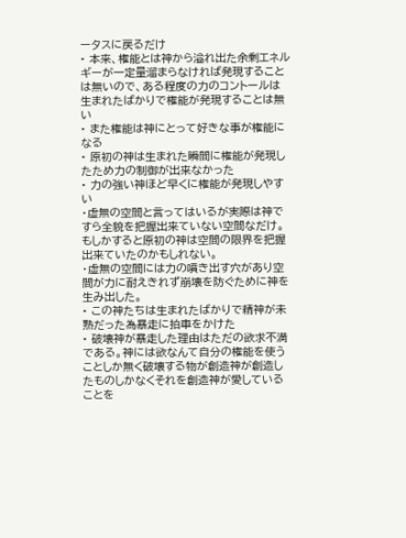ータスに戻るだけ
• 本来、権能とは神から溢れ出た余剰エネルギーが一定量溜まらなければ発現することは無いので、ある程度の力のコントールは生まれたばかりで権能が発現することは無い
• また権能は神にとって好きな事が権能になる
• 原初の神は生まれた瞬間に権能が発現したため力の制御が出来なかった
• 力の強い神ほど早くに権能が発現しやすい
・虚無の空間と言ってはいるが実際は神ですら全貌を把握出来ていない空間なだけ。もしかすると原初の神は空間の限界を把握出来ていたのかもしれない。
・虚無の空間には力の噴き出す穴があり空間が力に耐えきれず崩壊を防ぐために神を生み出した。
• この神たちは生まれたばかりで精神が未熟だった為暴走に拍車をかけた
• 破壊神が暴走した理由はただの欲求不満である。神には欲なんて自分の権能を使うことしか無く破壊する物が創造神が創造したものしかなくそれを創造神が愛していることを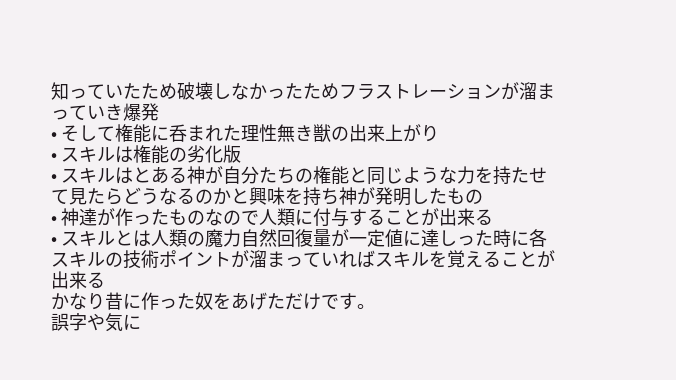知っていたため破壊しなかったためフラストレーションが溜まっていき爆発
• そして権能に呑まれた理性無き獣の出来上がり
• スキルは権能の劣化版
• スキルはとある神が自分たちの権能と同じような力を持たせて見たらどうなるのかと興味を持ち神が発明したもの
• 神達が作ったものなので人類に付与することが出来る
• スキルとは人類の魔力自然回復量が一定値に達しった時に各スキルの技術ポイントが溜まっていればスキルを覚えることが出来る
かなり昔に作った奴をあげただけです。
誤字や気に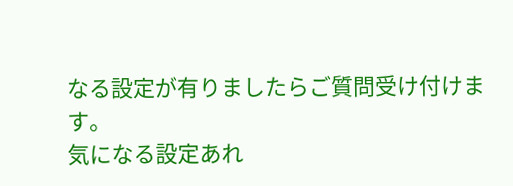なる設定が有りましたらご質問受け付けます。
気になる設定あれ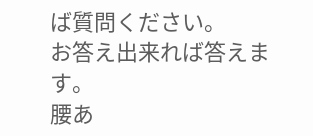ば質問ください。
お答え出来れば答えます。
腰あ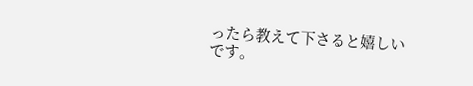ったら教えて下さると嬉しいです。